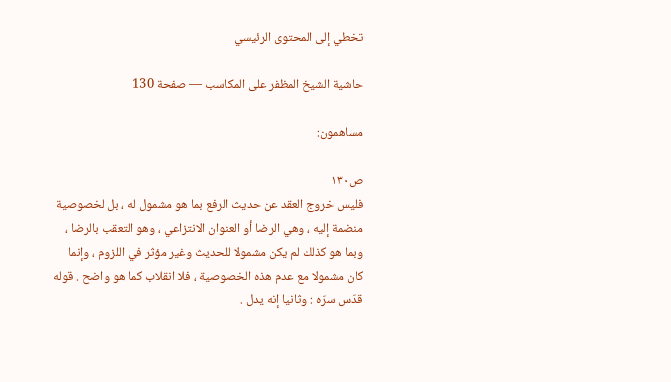تخطي إلى المحتوى الرئيسي

حاشية الشيخ المظفر على المكاسب — صفحة 130

مساهمون:

ص١٣٠
فليس خروج العقد عن حديث الرفع بما هو مشمول له ، بل لخصوصية منضمة إليه ، وهي الرضا أو العنوان الانتزاعي ، وهو التعقب بالرضا ، وبما هو كذلك لم يكن مشمولا للحديث وغير مؤثر في اللزوم ، وإنما كان مشمولا مع عدم هذه الخصوصية ، فلا انقلاب كما هو واضح . قوله قدّس سرّه : وثانيا إنه يدل .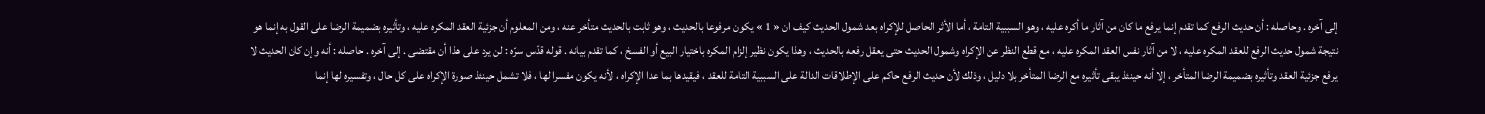إلى آخره . وحاصله : أن حديث الرفع كما تقدم إنما يرفع ما كان من آثار ما أكره عليه ، وهو السببية التامة ، أما الأثر الحاصل للإكراه بعد شمول الحديث كيف ان « 1 » يكون مرفوعا بالحديث ، وهو ثابت بالحديث متأخر عنه ، ومن المعلوم أن جزئية العقد المكره عليه ، وتأثيره بضميمة الرضا على القول به إنما هو نتيجة شمول حديث الرفع للعقد المكره عليه ، لا من آثار نفس العقد المكره عليه ، مع قطع النظر عن الإكراه وشمول الحديث حتى يعقل رفعه بالحديث ، وهذا يكون نظير إلزام المكره باختيار البيع أو الفسخ ، كما تقدم بيانه . قوله قدّس سرّه : لن يرد على هذا أن مقتضى . إلى آخره . حاصله : أنه وإن كان الحديث لا يرفع جزئية العقد وتأثيره بضميمة الرضا المتأخر ، إلا أنه حينئذ يبقى تأثيره مع الرضا المتأخر بلا دليل ، وذلك لأن حديث الرفع حاكم على الإطلاقات الدالة على السببية التامة للعقد ، فيقيدها بما عدا الإكراه ، لأنه يكون مفسرا لها ، فلا تشمل حينئذ صورة الإكراه على كل حال ، وتفسيره لها إنما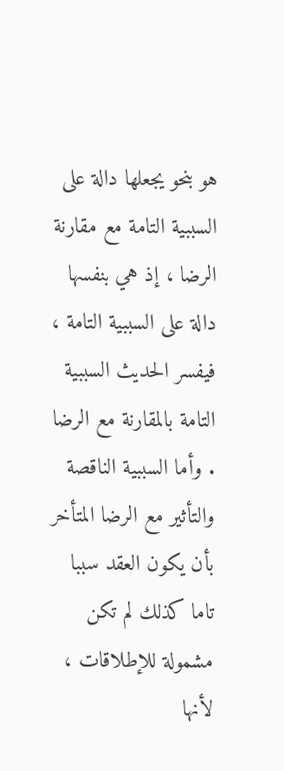هو بنحو يجعلها دالة على السببية التامة مع مقارنة الرضا ، إذ هي بنفسها دالة على السببية التامة ، فيفسر الحديث السببية التامة بالمقارنة مع الرضا . وأما السببية الناقصة والتأثير مع الرضا المتأخر بأن يكون العقد سببا تاما كذلك لم تكن مشمولة للإطلاقات ، لأنها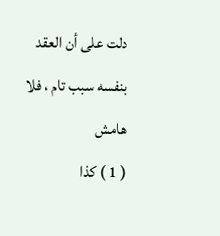دلت على أن العقد بنفسه سبب تام ، فلا
هامش
( 1 ) كذا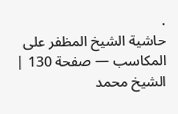.
حاشية الشيخ المظفر على المكاسب — صفحة 130 | الشيخ محمد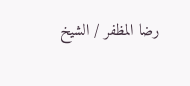رضا المظفر / الشيخ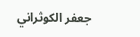جعفر الكوثراني